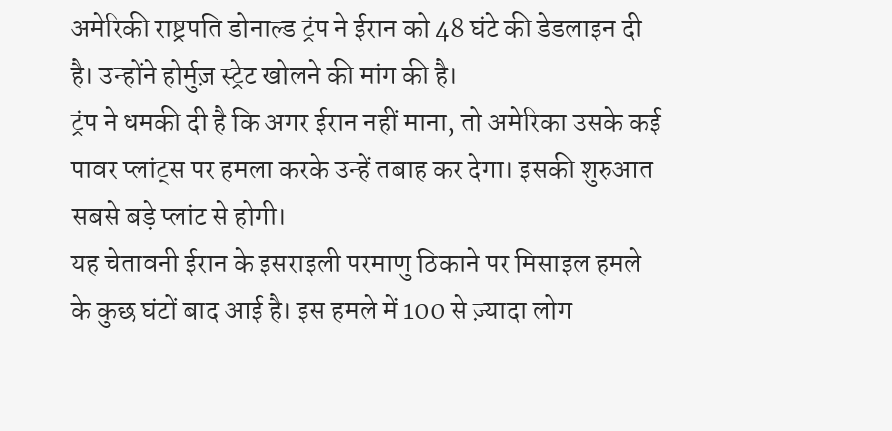अमेरिकी राष्ट्रपति डोनाल्ड ट्रंप ने ईरान को 48 घंटे की डेडलाइन दी है। उन्होंने होर्मुज़ स्ट्रेट खोलने की मांग की है।
ट्रंप ने धमकी दी है कि अगर ईरान नहीं माना, तो अमेरिका उसके कई पावर प्लांट्स पर हमला करके उन्हें तबाह कर देगा। इसकी शुरुआत सबसे बड़े प्लांट से होगी।
यह चेतावनी ईरान के इसराइली परमाणु ठिकाने पर मिसाइल हमले के कुछ घंटों बाद आई है। इस हमले में 100 से ज़्यादा लोग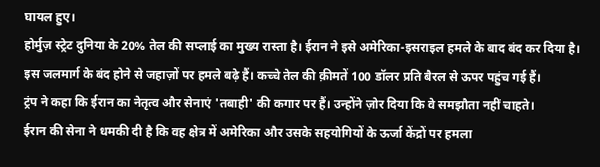घायल हुए।
होर्मुज़ स्ट्रेट दुनिया के 20% तेल की सप्लाई का मुख्य रास्ता है। ईरान ने इसे अमेरिका-इसराइल हमले के बाद बंद कर दिया है।
इस जलमार्ग के बंद होने से जहाज़ों पर हमले बढ़े हैं। कच्चे तेल की क़ीमतें 100 डॉलर प्रति बैरल से ऊपर पहुंच गई हैं।
ट्रंप ने कहा कि ईरान का नेतृत्व और सेनाएं 'तबाही' की कगार पर हैं। उन्होंने ज़ोर दिया कि वे समझौता नहीं चाहते।
ईरान की सेना ने धमकी दी है कि वह क्षेत्र में अमेरिका और उसके सहयोगियों के ऊर्जा केंद्रों पर हमला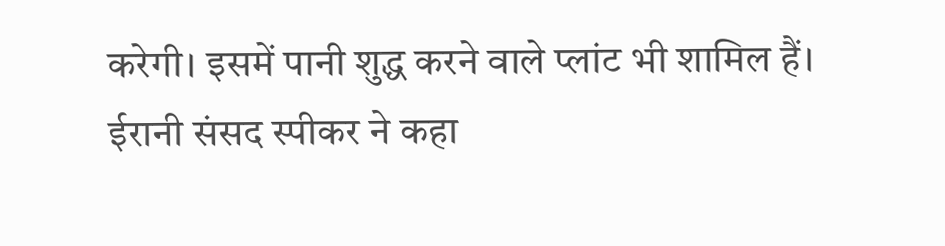करेगी। इसमें पानी शुद्ध करने वाले प्लांट भी शामिल हैं।
ईरानी संसद स्पीकर ने कहा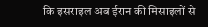कि इसराइल अब ईरान की मिसाइलों से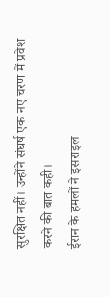सुरक्षित नहीं। उन्होंने संघर्ष एक नए चरण में प्रवेश करने की बात कही।
ईरान के हमलों ने इसराइल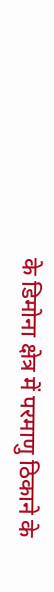के डिमोना क्षेत्र में परमाणु ठिकाने के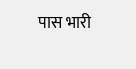पास भारी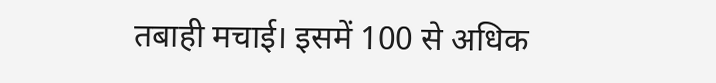तबाही मचाई। इसमें 100 से अधिक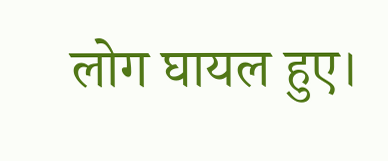लोग घायल हुए।